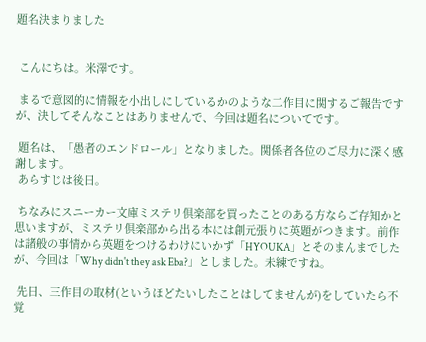題名決まりました


 こんにちは。米澤です。

 まるで意図的に情報を小出しにしているかのような二作目に関するご報告ですが、決してそんなことはありませんで、今回は題名についてです。

 題名は、「愚者のエンドロール」となりました。関係者各位のご尽力に深く感謝します。
 あらすじは後日。

 ちなみにスニーカー文庫ミステリ倶楽部を買ったことのある方ならご存知かと思いますが、ミステリ倶楽部から出る本には創元張りに英題がつきます。前作は諸般の事情から英題をつけるわけにいかず「HYOUKA」とそのまんまでしたが、今回は「Why didn't they ask Eba?」としました。未練ですね。

 先日、三作目の取材(というほどたいしたことはしてませんが)をしていたら不覚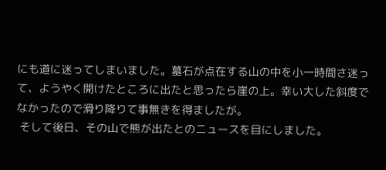にも道に迷ってしまいました。墓石が点在する山の中を小一時間さ迷って、ようやく開けたところに出たと思ったら崖の上。幸い大した斜度でなかったので滑り降りて事無きを得ましたが。
 そして後日、その山で熊が出たとのニュースを目にしました。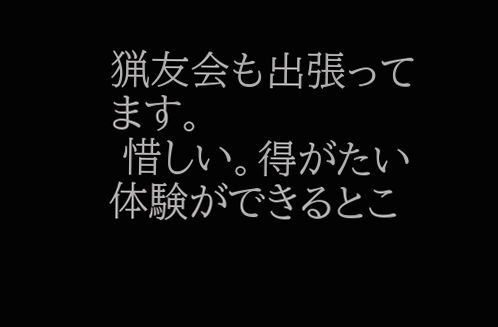猟友会も出張ってます。
 惜しい。得がたい体験ができるとこ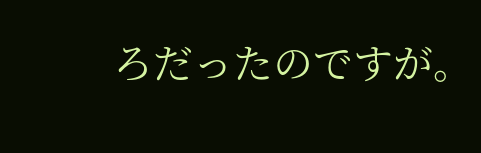ろだったのですが。